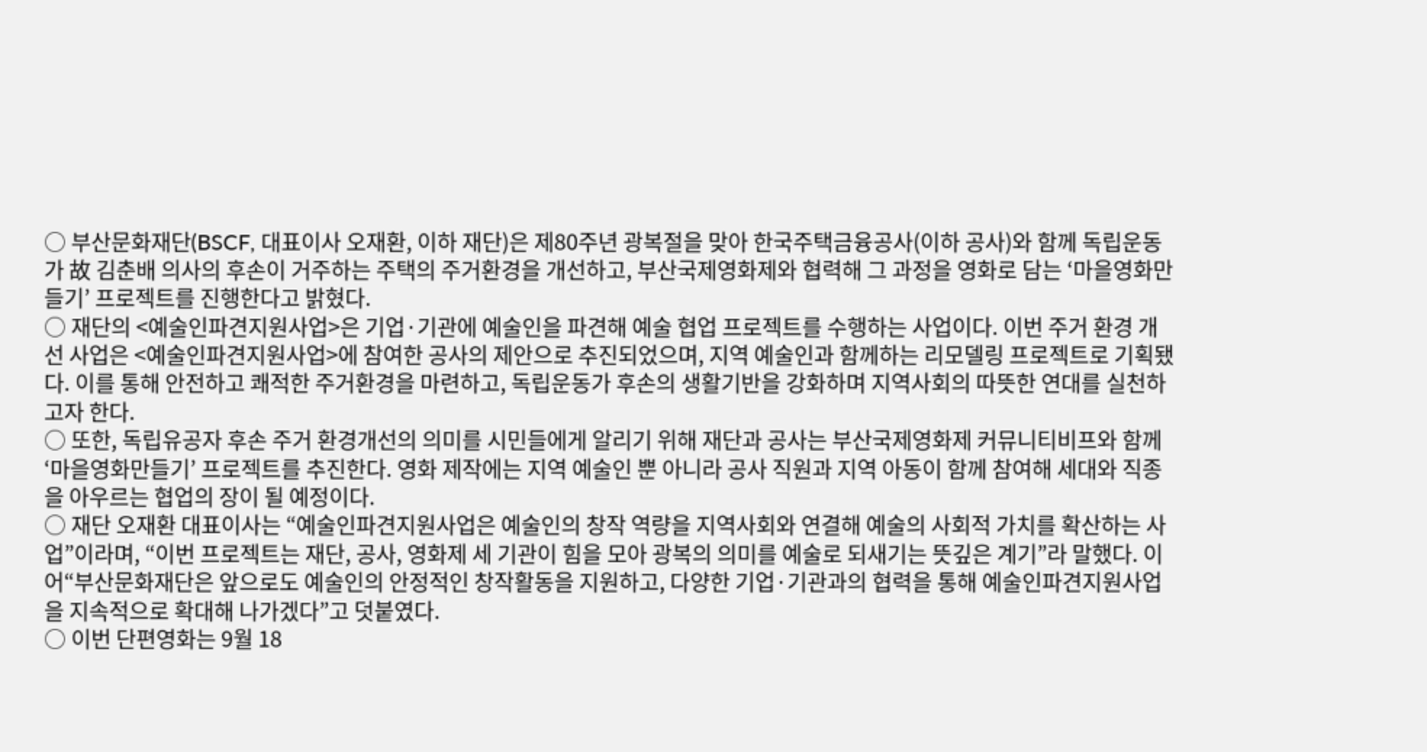○ 부산문화재단(BSCF, 대표이사 오재환, 이하 재단)은 제80주년 광복절을 맞아 한국주택금융공사(이하 공사)와 함께 독립운동가 故 김춘배 의사의 후손이 거주하는 주택의 주거환경을 개선하고, 부산국제영화제와 협력해 그 과정을 영화로 담는 ‘마을영화만들기’ 프로젝트를 진행한다고 밝혔다.
○ 재단의 <예술인파견지원사업>은 기업·기관에 예술인을 파견해 예술 협업 프로젝트를 수행하는 사업이다. 이번 주거 환경 개선 사업은 <예술인파견지원사업>에 참여한 공사의 제안으로 추진되었으며, 지역 예술인과 함께하는 리모델링 프로젝트로 기획됐다. 이를 통해 안전하고 쾌적한 주거환경을 마련하고, 독립운동가 후손의 생활기반을 강화하며 지역사회의 따뜻한 연대를 실천하고자 한다.
○ 또한, 독립유공자 후손 주거 환경개선의 의미를 시민들에게 알리기 위해 재단과 공사는 부산국제영화제 커뮤니티비프와 함께 ‘마을영화만들기’ 프로젝트를 추진한다. 영화 제작에는 지역 예술인 뿐 아니라 공사 직원과 지역 아동이 함께 참여해 세대와 직종을 아우르는 협업의 장이 될 예정이다.
○ 재단 오재환 대표이사는 “예술인파견지원사업은 예술인의 창작 역량을 지역사회와 연결해 예술의 사회적 가치를 확산하는 사업”이라며, “이번 프로젝트는 재단, 공사, 영화제 세 기관이 힘을 모아 광복의 의미를 예술로 되새기는 뜻깊은 계기”라 말했다. 이어“부산문화재단은 앞으로도 예술인의 안정적인 창작활동을 지원하고, 다양한 기업·기관과의 협력을 통해 예술인파견지원사업을 지속적으로 확대해 나가겠다”고 덧붙였다.
○ 이번 단편영화는 9월 18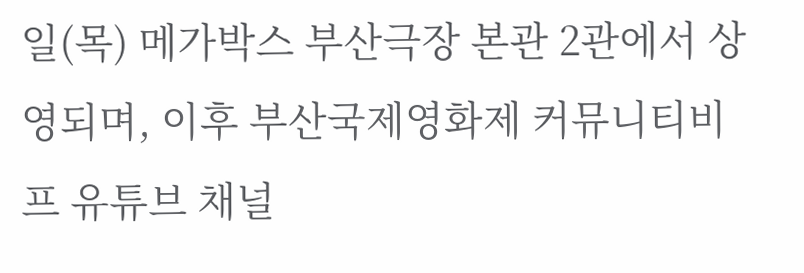일(목) 메가박스 부산극장 본관 2관에서 상영되며, 이후 부산국제영화제 커뮤니티비프 유튜브 채널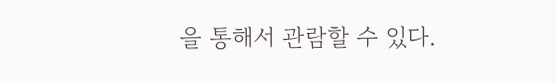을 통해서 관람할 수 있다.